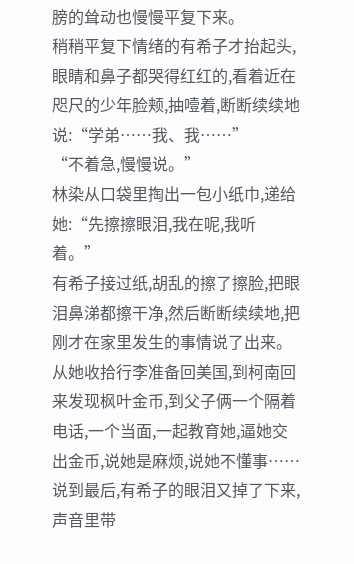膀的耸动也慢慢平复下来。
稍稍平复下情绪的有希子才抬起头,眼睛和鼻子都哭得红红的,看着近在咫尺的少年脸颊,抽噎着,断断续续地说:“学弟……我、我……”
“不着急,慢慢说。”
林染从口袋里掏出一包小纸巾,递给她:“先擦擦眼泪,我在呢,我听着。”
有希子接过纸,胡乱的擦了擦脸,把眼泪鼻涕都擦干净,然后断断续续地,把刚才在家里发生的事情说了出来。
从她收拾行李准备回美国,到柯南回来发现枫叶金币,到父子俩一个隔着电话,一个当面,一起教育她,逼她交出金币,说她是麻烦,说她不懂事……
说到最后,有希子的眼泪又掉了下来,声音里带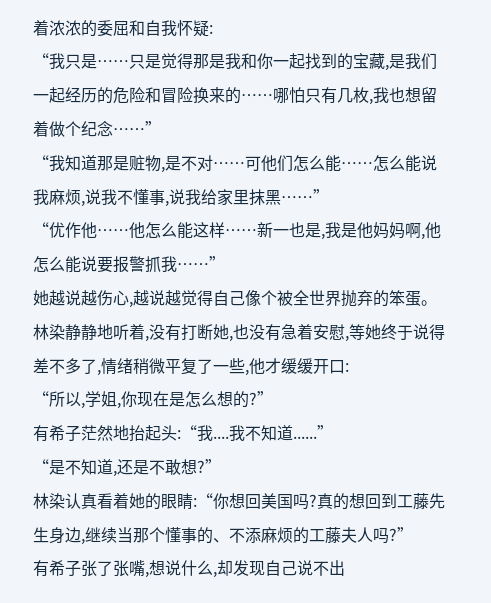着浓浓的委屈和自我怀疑:
“我只是……只是觉得那是我和你一起找到的宝藏,是我们一起经历的危险和冒险换来的……哪怕只有几枚,我也想留着做个纪念……”
“我知道那是赃物,是不对……可他们怎么能……怎么能说我麻烦,说我不懂事,说我给家里抹黑……”
“优作他……他怎么能这样……新一也是,我是他妈妈啊,他怎么能说要报警抓我……”
她越说越伤心,越说越觉得自己像个被全世界抛弃的笨蛋。
林染静静地听着,没有打断她,也没有急着安慰,等她终于说得差不多了,情绪稍微平复了一些,他才缓缓开口:
“所以,学姐,你现在是怎么想的?”
有希子茫然地抬起头:“我....我不知道......”
“是不知道,还是不敢想?”
林染认真看着她的眼睛:“你想回美国吗?真的想回到工藤先生身边,继续当那个懂事的、不添麻烦的工藤夫人吗?”
有希子张了张嘴,想说什么,却发现自己说不出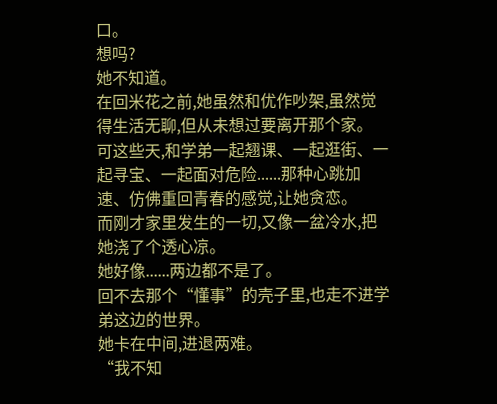口。
想吗?
她不知道。
在回米花之前,她虽然和优作吵架,虽然觉得生活无聊,但从未想过要离开那个家。
可这些天,和学弟一起翘课、一起逛街、一起寻宝、一起面对危险......那种心跳加速、仿佛重回青春的感觉,让她贪恋。
而刚才家里发生的一切,又像一盆冷水,把她浇了个透心凉。
她好像......两边都不是了。
回不去那个“懂事”的壳子里,也走不进学弟这边的世界。
她卡在中间,进退两难。
“我不知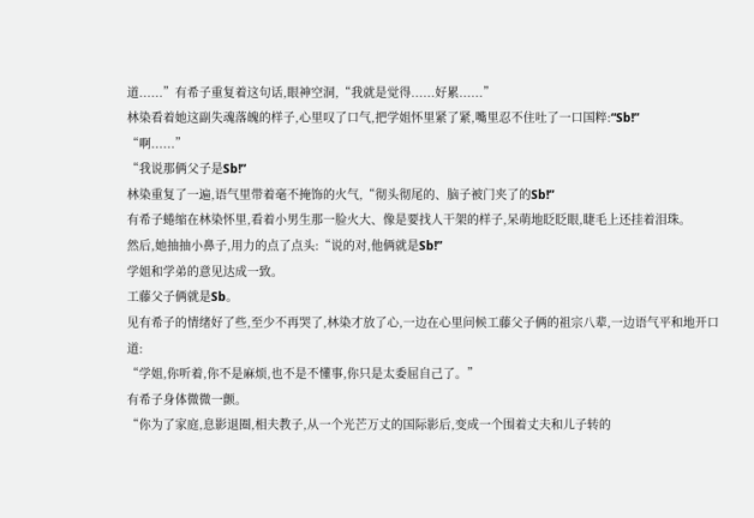道......”有希子重复着这句话,眼神空洞,“我就是觉得......好累......”
林染看着她这副失魂落魄的样子,心里叹了口气,把学姐怀里紧了紧,嘴里忍不住吐了一口国粹:“Sb!”
“啊......”
“我说那俩父子是Sb!”
林染重复了一遍,语气里带着毫不掩饰的火气,“彻头彻尾的、脑子被门夹了的Sb!”
有希子蜷缩在林染怀里,看着小男生那一脸火大、像是要找人干架的样子,呆萌地眨眨眼,睫毛上还挂着泪珠。
然后,她抽抽小鼻子,用力的点了点头:“说的对,他俩就是Sb!”
学姐和学弟的意见达成一致。
工藤父子俩就是Sb。
见有希子的情绪好了些,至少不再哭了,林染才放了心,一边在心里问候工藤父子俩的祖宗八辈,一边语气平和地开口道:
“学姐,你听着,你不是麻烦,也不是不懂事,你只是太委屈自己了。”
有希子身体微微一颤。
“你为了家庭,息影退圈,相夫教子,从一个光芒万丈的国际影后,变成一个围着丈夫和儿子转的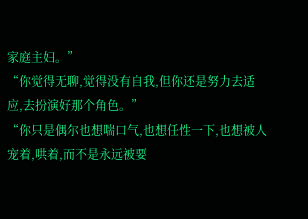家庭主妇。”
“你觉得无聊,觉得没有自我,但你还是努力去适应,去扮演好那个角色。”
“你只是偶尔也想喘口气,也想任性一下,也想被人宠着,哄着,而不是永远被要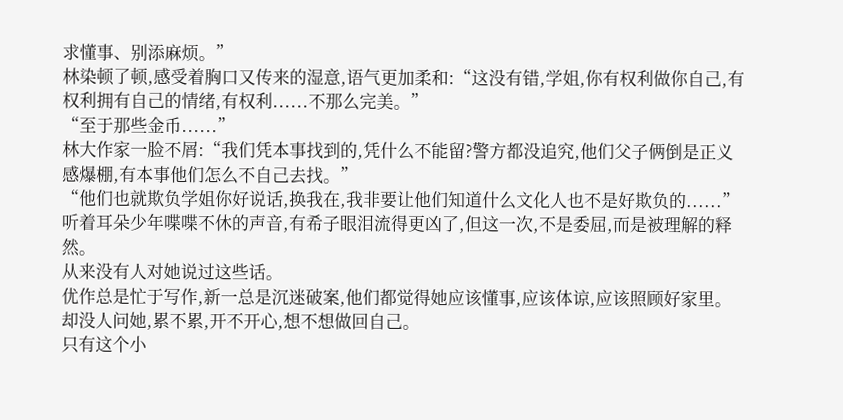求懂事、别添麻烦。”
林染顿了顿,感受着胸口又传来的湿意,语气更加柔和:“这没有错,学姐,你有权利做你自己,有权利拥有自己的情绪,有权利......不那么完美。”
“至于那些金币......”
林大作家一脸不屑:“我们凭本事找到的,凭什么不能留?警方都没追究,他们父子俩倒是正义感爆棚,有本事他们怎么不自己去找。”
“他们也就欺负学姐你好说话,换我在,我非要让他们知道什么文化人也不是好欺负的......”
听着耳朵少年喋喋不休的声音,有希子眼泪流得更凶了,但这一次,不是委屈,而是被理解的释然。
从来没有人对她说过这些话。
优作总是忙于写作,新一总是沉迷破案,他们都觉得她应该懂事,应该体谅,应该照顾好家里。
却没人问她,累不累,开不开心,想不想做回自己。
只有这个小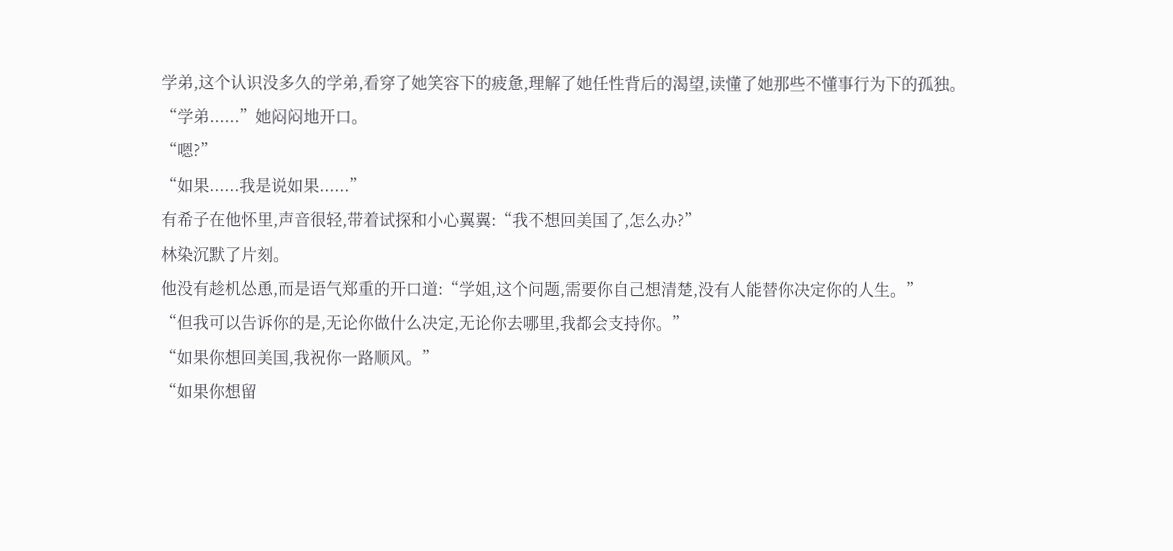学弟,这个认识没多久的学弟,看穿了她笑容下的疲惫,理解了她任性背后的渴望,读懂了她那些不懂事行为下的孤独。
“学弟......”她闷闷地开口。
“嗯?”
“如果......我是说如果......”
有希子在他怀里,声音很轻,带着试探和小心翼翼:“我不想回美国了,怎么办?”
林染沉默了片刻。
他没有趁机怂恿,而是语气郑重的开口道:“学姐,这个问题,需要你自己想清楚,没有人能替你决定你的人生。”
“但我可以告诉你的是,无论你做什么决定,无论你去哪里,我都会支持你。”
“如果你想回美国,我祝你一路顺风。”
“如果你想留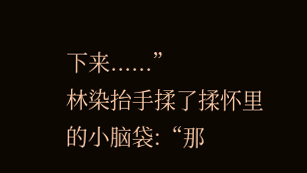下来......”
林染抬手揉了揉怀里的小脑袋:“那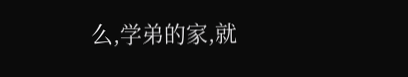么,学弟的家,就